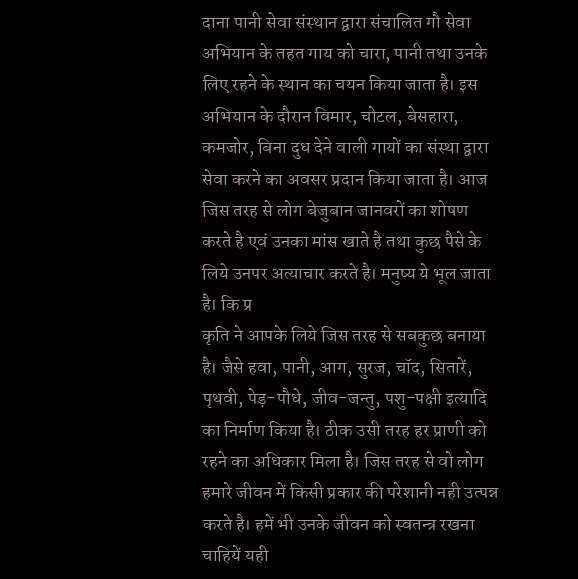दाना पानी सेवा संस्थान द्वारा संचालित गौ सेवा अभियान के तहत गाय को चारा, पानी तथा उनके लिए रहने के स्थान का चयन किया जाता है। इस अभियान के दौरान विमार, चोटल, बेसहारा, कमजोर, बिना दुध देने वाली गायों का संस्था द्वारा सेवा करने का अवसर प्रदान किया जाता है। आज जिस तरह से लोग बेजुबान जानवरों का शोषण करते है एवं उनका मांस खाते है तथा कुछ पैसे के लिये उनपर अत्याचार करते है। मनुष्य ये भूल जाता है। कि प्र
कृति ने आपके लिये जिस तरह से सबकुछ बनाया है। जैसे हवा, पानी, आग, सुरज, चॉद, सितारें, पृथवी, पेड़-पौधे, जीव-जन्तु, पशु-पक्षी इत्यादि का निर्माण किया है। ठीक उसी तरह हर प्राणी को रहने का अधिकार मिला है। जिस तरह से वो लोग हमारे जीवन में किसी प्रकार की परेशानी नही उत्पन्न करते है। हमें भी उनके जीवन को स्वतन्त्र रखना चाहियें यही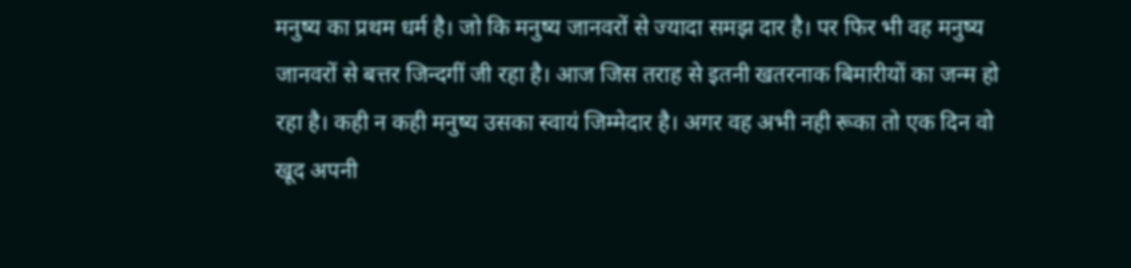मनुष्य का प्रथम धर्म है। जो कि मनुष्य जानवरों से ज्यादा समझ दार है। पर फिर भी वह मनुष्य जानवरों से बत्तर जिन्दगीं जी रहा है। आज जिस तराह से इतनी खतरनाक बिमारीयों का जन्म हो रहा है। कही न कही मनुष्य उसका स्वायं जिम्मेदार है। अगर वह अभी नही रूका तो एक दिन वो खूद अपनी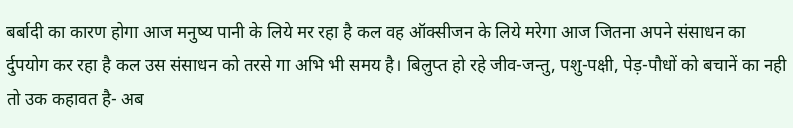बर्बादी का कारण होगा आज मनुष्य पानी के लिये मर रहा है कल वह ऑक्सीजन के लिये मरेगा आज जितना अपने संसाधन का र्दुपयोग कर रहा है कल उस संसाधन को तरसे गा अभि भी समय है। बिलुप्त हो रहे जीव-जन्तु, पशु-पक्षी, पेड़-पौधों को बचानें का नही तो उक कहावत है- अब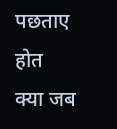पछताए होत क्या जब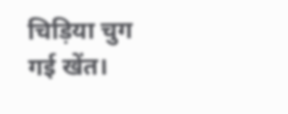चिड़िया चुग गई खेंत।